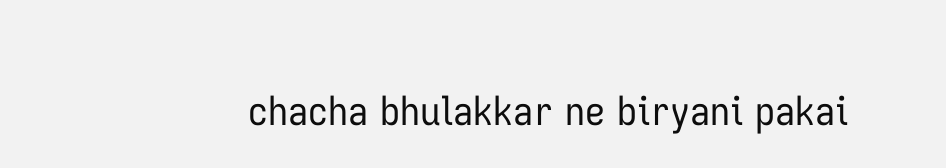chacha bhulakkar ne biryani pakai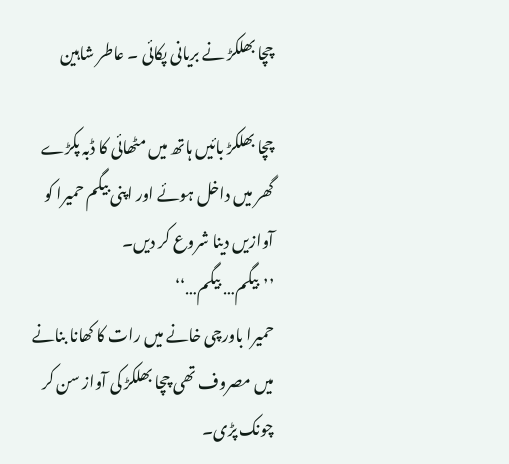چچا بھلکڑ نے بریانی پکائی ۔ عاطر شاہین

چچا بھلکڑ بائیں ہاتھ میں مٹھائی کا ڈبہ پکڑے گھر میں داخل ہوئے اور اپنی بیگم حمیرا کو آوازیں دینا شروع کر دیں۔
’’بیگم… بیگم…‘‘
حمیرا باورچی خانے میں رات کا کھانا بنانے میں مصروف تھی چچا بھلکڑ کی آواز سن کر چونک پڑی۔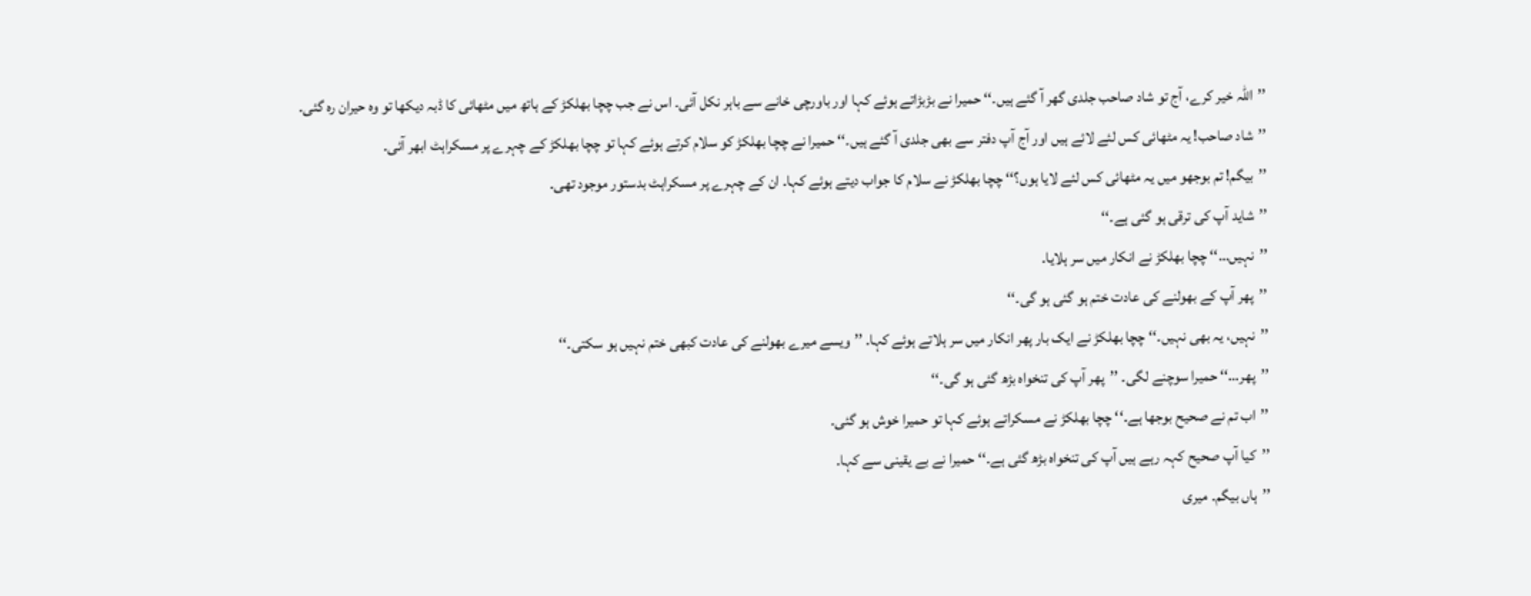’’اللہ خیر کرے، آج تو شاد صاحب جلدی گھر آ گئے ہیں۔‘‘ حمیرا نے بڑبڑاتے ہوئے کہا اور باورچی خانے سے باہر نکل آئی۔ اس نے جب چچا بھلکڑ کے ہاتھ میں مٹھائی کا ڈبہ دیکھا تو وہ حیران رہ گئی۔
’’شاد صاحب! یہ مٹھائی کس لئے لائے ہیں اور آج آپ دفتر سے بھی جلدی آ گئے ہیں۔‘‘ حمیرا نے چچا بھلکڑ کو سلام کرتے ہوئے کہا تو چچا بھلکڑ کے چہرے پر مسکراہٹ ابھر آئی۔
’’بیگم! تم بوجھو میں یہ مٹھائی کس لئے لایا ہوں؟‘‘ چچا بھلکڑ نے سلام کا جواب دیتے ہوئے کہا۔ ان کے چہرے پر مسکراہٹ بدستور موجود تھی۔
’’شاید آپ کی ترقی ہو گئی ہے۔‘‘
’’نہیں…‘‘ چچا بھلکڑ نے انکار میں سر ہلایا۔
’’پھر آپ کے بھولنے کی عادت ختم ہو گئی ہو گی۔‘‘
’’نہیں، یہ بھی نہیں۔‘‘ چچا بھلکڑ نے ایک بار پھر انکار میں سر ہلاتے ہوئے کہا۔ ’’ویسے میرے بھولنے کی عادت کبھی ختم نہیں ہو سکتی۔‘‘
’’پھر…‘‘ حمیرا سوچنے لگی۔ ’’پھر آپ کی تنخواہ بڑھ گئی ہو گی۔‘‘
’’اب تم نے صحیح بوجھا ہے۔‘‘ چچا بھلکڑ نے مسکراتے ہوئے کہا تو حمیرا خوش ہو گئی۔
’’کیا آپ صحیح کہہ رہے ہیں آپ کی تنخواہ بڑھ گئی ہے۔‘‘ حمیرا نے بے یقینی سے کہا۔
’’ہاں بیگم۔ میری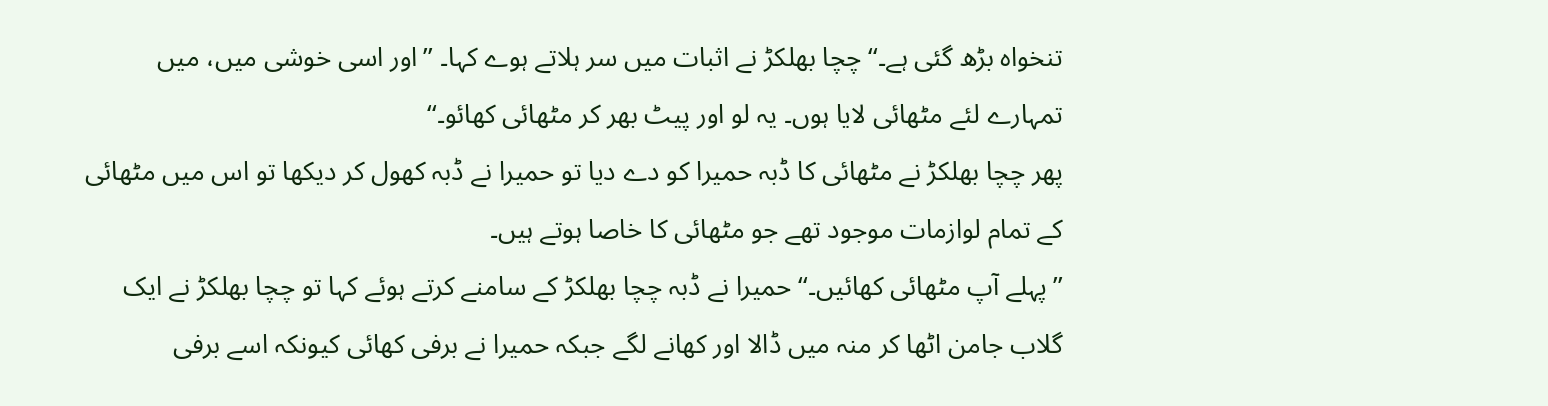تنخواہ بڑھ گئی ہے۔‘‘ چچا بھلکڑ نے اثبات میں سر ہلاتے ہوے کہا۔ ’’اور اسی خوشی میں، میں تمہارے لئے مٹھائی لایا ہوں۔ یہ لو اور پیٹ بھر کر مٹھائی کھائو۔‘‘
پھر چچا بھلکڑ نے مٹھائی کا ڈبہ حمیرا کو دے دیا تو حمیرا نے ڈبہ کھول کر دیکھا تو اس میں مٹھائی کے تمام لوازمات موجود تھے جو مٹھائی کا خاصا ہوتے ہیں۔
’’پہلے آپ مٹھائی کھائیں۔‘‘ حمیرا نے ڈبہ چچا بھلکڑ کے سامنے کرتے ہوئے کہا تو چچا بھلکڑ نے ایک گلاب جامن اٹھا کر منہ میں ڈالا اور کھانے لگے جبکہ حمیرا نے برفی کھائی کیونکہ اسے برفی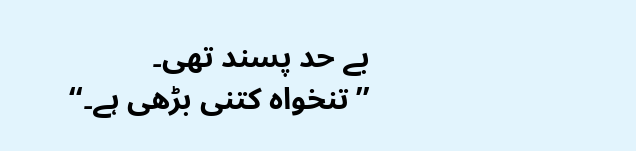بے حد پسند تھی۔
’’تنخواہ کتنی بڑھی ہے۔‘‘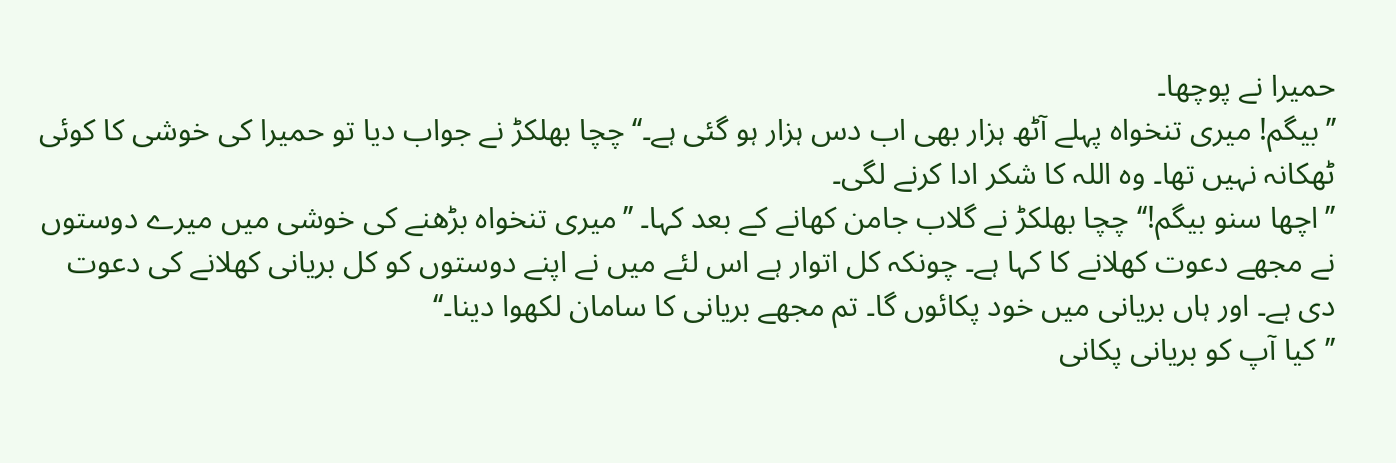حمیرا نے پوچھا۔
’’بیگم! میری تنخواہ پہلے آٹھ ہزار بھی اب دس ہزار ہو گئی ہے۔‘‘ چچا بھلکڑ نے جواب دیا تو حمیرا کی خوشی کا کوئی ٹھکانہ نہیں تھا۔ وہ اللہ کا شکر ادا کرنے لگی۔
’’اچھا سنو بیگم!‘‘ چچا بھلکڑ نے گلاب جامن کھانے کے بعد کہا۔ ’’میری تنخواہ بڑھنے کی خوشی میں میرے دوستوں نے مجھے دعوت کھلانے کا کہا ہے۔ چونکہ کل اتوار ہے اس لئے میں نے اپنے دوستوں کو کل بریانی کھلانے کی دعوت دی ہے۔ اور ہاں بریانی میں خود پکائوں گا۔ تم مجھے بریانی کا سامان لکھوا دینا۔‘‘
’’کیا آپ کو بریانی پکانی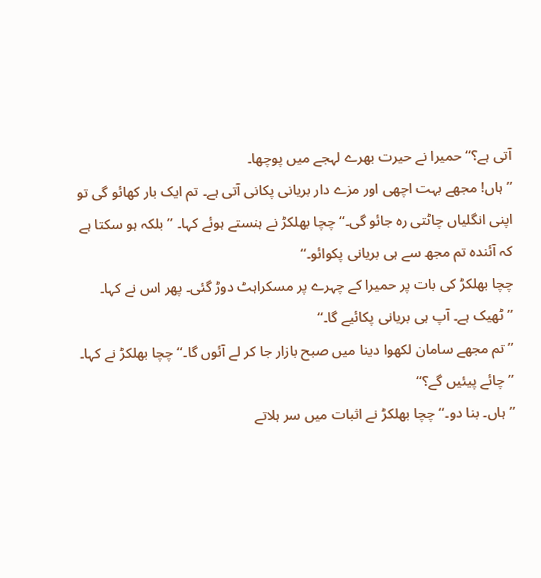آتی ہے؟‘‘ حمیرا نے حیرت بھرے لہجے میں پوچھا۔
’’ہاں! مجھے بہت اچھی اور مزے دار بریانی پکانی آتی ہے۔ تم ایک بار کھائو گی تو اپنی انگلیاں چاٹتی رہ جائو گی۔‘‘ چچا بھلکڑ نے ہنستے ہوئے کہا۔ ’’بلکہ ہو سکتا ہے کہ آئندہ تم مجھ سے ہی بریانی پکوائو۔‘‘
چچا بھلکڑ کی بات پر حمیرا کے چہرے پر مسکراہٹ دوڑ گئی۔ پھر اس نے کہا۔
’’ٹھیک ہے۔ آپ ہی بریانی پکائیے گا۔‘‘
’’تم مجھے سامان لکھوا دینا میں صبح بازار جا کر لے آئوں گا۔‘‘ چچا بھلکڑ نے کہا۔
’’چائے پیئیں گے؟‘‘
’’ہاں۔ بنا دو۔‘‘ چچا بھلکڑ نے اثبات میں سر ہلاتے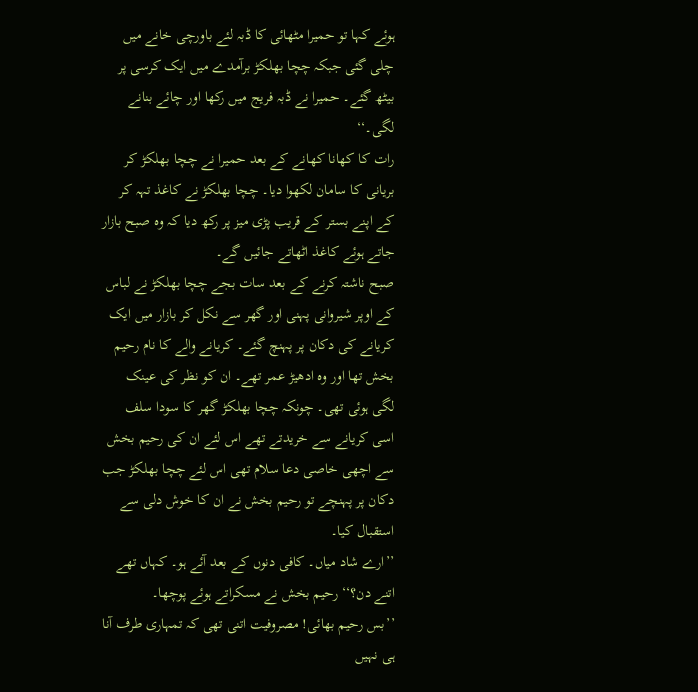ہوئے کہا تو حمیرا مٹھائی کا ڈبہ لئے باورچی خانے میں چلی گئی جبکہ چچا بھلکڑ برآمدے میں ایک کرسی پر بیٹھ گئے۔ حمیرا نے ڈبہ فریج میں رکھا اور چائے بنانے لگی۔‘‘
رات کا کھانا کھانے کے بعد حمیرا نے چچا بھلکڑ کر بریانی کا سامان لکھوا دیا۔ چچا بھلکڑ نے کاغذ تہہ کر کے اپنے بستر کے قریب پڑی میز پر رکھ دیا کہ وہ صبح بازار جاتے ہوئے کاغذ اٹھاتے جائیں گے۔
صبح ناشتہ کرنے کے بعد سات بجے چچا بھلکڑ نے لباس کے اوپر شیروانی پہنی اور گھر سے نکل کر بازار میں ایک کریانے کی دکان پر پہنچ گئے۔ کریانے والے کا نام رحیم بخش تھا اور وہ ادھیڑ عمر تھے۔ ان کو نظر کی عینک لگی ہوئی تھی۔ چونکہ چچا بھلکڑ گھر کا سودا سلف اسی کریانے سے خریدتے تھے اس لئے ان کی رحیم بخش سے اچھی خاصی دعا سلام تھی اس لئے چچا بھلکڑ جب دکان پر پہنچے تو رحیم بخش نے ان کا خوش دلی سے استقبال کیا۔
’’ارے شاد میاں۔ کافی دنوں کے بعد آئے ہو۔ کہاں تھے اتنے دن؟‘‘ رحیم بخش نے مسکراتے ہوئے پوچھا۔
’’بس رحیم بھائی! مصروفیت اتنی تھی کہ تمہاری طرف آنا ہی نہیں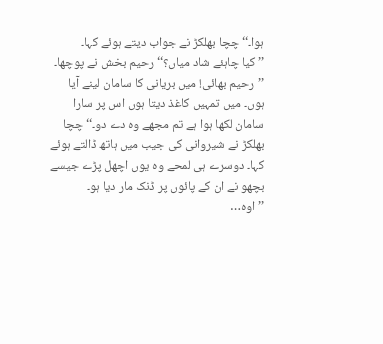ہوا۔‘‘ چچا بھلکڑ نے جواب دیتے ہوئے کہا۔
’’کیا چاہئے شاد میاں؟‘‘ رحیم بخش نے پوچھا۔
’’رحیم بھائی! میں بریانی کا سامان لینے آیا ہوں۔ میں تمہیں کاغذ دیتا ہوں اس پر سارا سامان لکھا ہوا ہے تم مجھے وہ دے دو۔‘‘ چچا بھلکڑ نے شیروانی کی جیب میں ہاتھ ڈالتے ہوئے کہا۔ دوسرے ہی لمحے وہ یوں اچھل پڑے جیسے بچھو نے ان کے پائوں پر ڈنک مار دیا ہو۔
’’اوہ…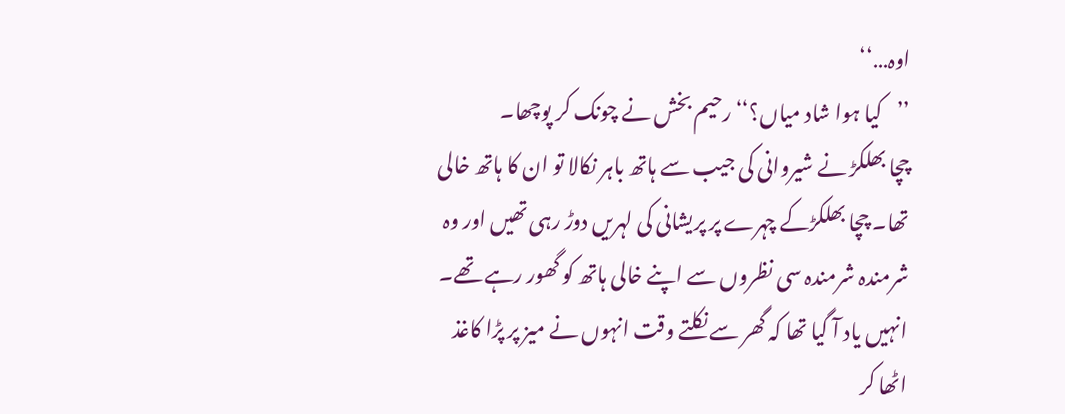اوہ…‘‘
’’کیا ہوا شاد میاں؟‘‘ رحیم بخش نے چونک کر پوچھا۔
چچا بھلکڑ نے شیروانی کی جیب سے ہاتھ باہر نکالا تو ان کا ہاتھ خالی تھا۔ چچا بھلکڑکے چہرے پر پریشانی کی لہریں دوڑ رہی تھیں اور وہ شرمندہ شرمندہ سی نظروں سے اپنے خالی ہاتھ کو گھور رہے تھے۔ انہیں یاد آ گیا تھا کہ گھر سے نکلتے وقت انہوں نے میز پر پڑا کاغذ اٹھا کر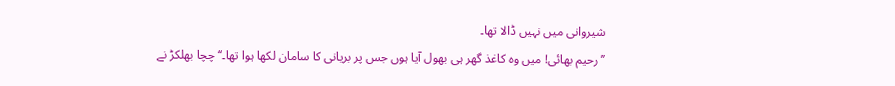شیروانی میں نہیں ڈالا تھا۔
’’رحیم بھائی! میں وہ کاغذ گھر ہی بھول آیا ہوں جس پر بریانی کا سامان لکھا ہوا تھا۔‘‘ چچا بھلکڑ نے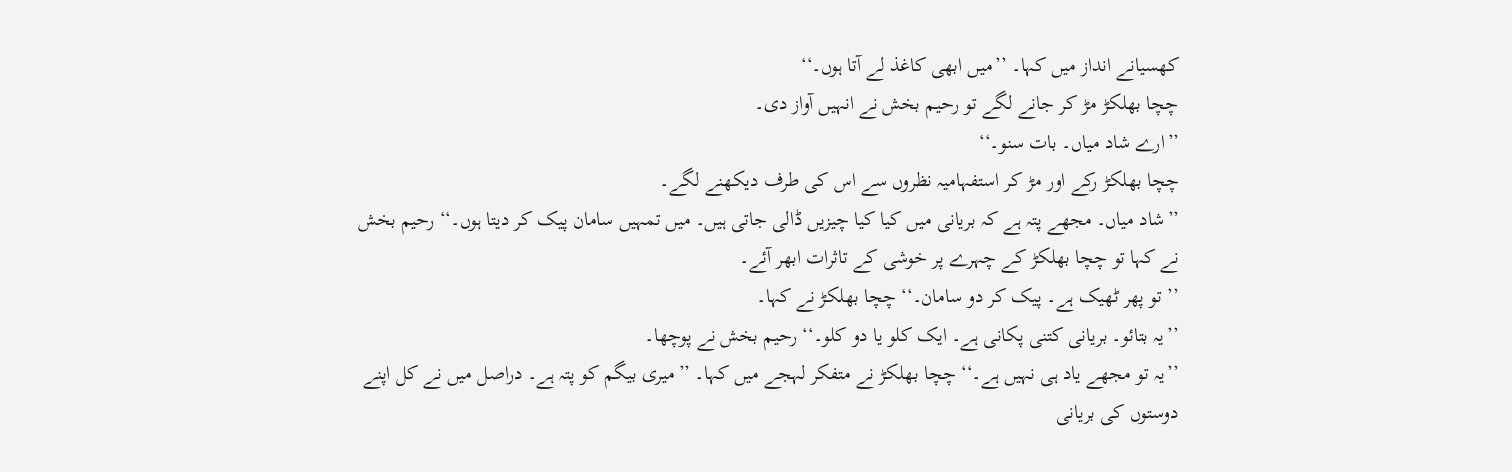کھسیانے انداز میں کہا۔ ’’میں ابھی کاغذ لے آتا ہوں۔‘‘
چچا بھلکڑ مڑ کر جانے لگے تو رحیم بخش نے انہیں آواز دی۔
’’ارے شاد میاں۔ بات سنو۔‘‘
چچا بھلکڑ رکے اور مڑ کر استفہامیہ نظروں سے اس کی طرف دیکھنے لگے۔
’’شاد میاں۔ مجھے پتہ ہے کہ بریانی میں کیا کیا چیزیں ڈالی جاتی ہیں۔ میں تمہیں سامان پیک کر دیتا ہوں۔‘‘ رحیم بخش نے کہا تو چچا بھلکڑ کے چہرے پر خوشی کے تاثرات ابھر آئے۔
’’تو پھر ٹھیک ہے۔ پیک کر دو سامان۔‘‘ چچا بھلکڑ نے کہا۔
’’یہ بتائو۔ بریانی کتنی پکانی ہے۔ ایک کلو یا دو کلو۔‘‘ رحیم بخش نے پوچھا۔
’’یہ تو مجھے یاد ہی نہیں ہے۔‘‘ چچا بھلکڑ نے متفکر لہجے میں کہا۔ ’’میری بیگم کو پتہ ہے۔ دراصل میں نے کل اپنے دوستوں کی بریانی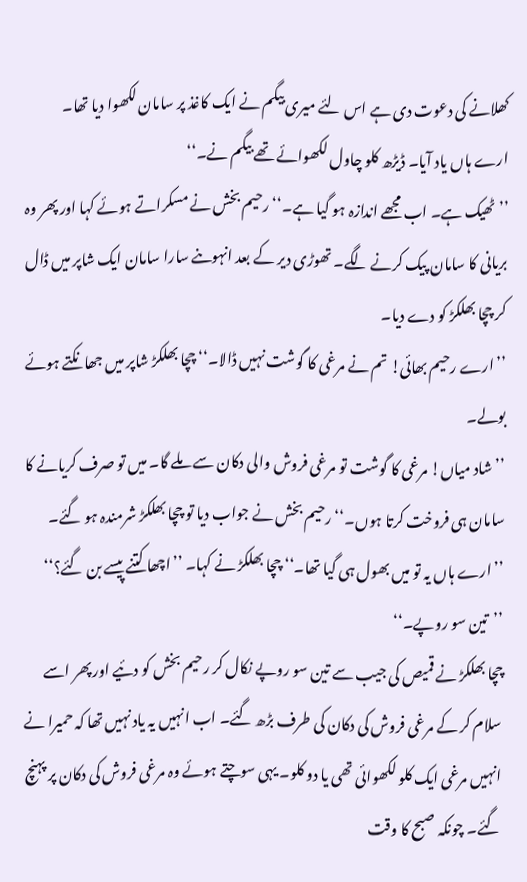کھلانے کی دعوت دی ہے اس لئے میری بیگم نے ایک کاغذ پر سامان لکھوا دیا تھا۔ ارے ہاں یاد آیا۔ ڈیڑھ کلو چاول لکھوائے تھے بیگم نے۔‘‘
’’ٹھیک ہے۔ اب مجھے اندازہ ہو گیا ہے۔‘‘ رحیم بخش نے مسکراتے ہوئے کہا اور پھر وہ بریانی کا سامان پیک کرنے لگے۔ تھوڑی دیر کے بعد انہوںنے سارا سامان ایک شاپر میں ڈال کر چچا بھلکڑ کو دے دیا۔
’’ارے رحیم بھائی! تم نے مرغی کا گوشت نہیں ڈالا۔‘‘ چچا بھلکڑ شاپر میں جھانکتے ہوئے بولے۔
’’شاد میاں! مرغی کا گوشت تو مرغی فروش والی دکان سے ملے گا۔ میں تو صرف کریانے کا سامان ہی فروخت کرتا ہوں۔‘‘ رحیم بخش نے جواب دیا تو چچا بھلکڑ شرمندہ ہو گئے۔
’’ارے ہاں یہ تو میں بھول ہی گیا تھا۔‘‘ چچا بھلکڑ نے کہا۔ ’’اچھا کتنے پیسے بن گئے؟‘‘
’’تین سو روپے۔‘‘
چچا بھلکڑ نے قمیص کی جیب سے تین سو روپے نکال کر رحیم بخش کو دئیے اور پھر اسے سلام کر کے مرغی فروش کی دکان کی طرف بڑھ گئے۔ اب انہیں یہ یاد نہیں تھا کہ حمیرا نے انہیں مرغی ایک کلو لکھوائی تھی یا دو کلو۔ یہی سوچتے ہوئے وہ مرغی فروش کی دکان پر پہنچ گئے۔ چونکہ صبح کا وقت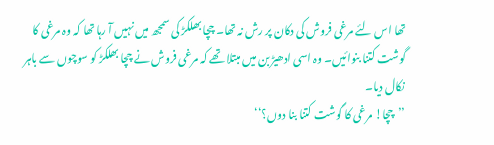تھا اس لئے مرغی فروش کی دکان پر رش نہ تھا۔ چچا بھلکڑ کی سمجھ میں نہیں آ رہا تھا کہ وہ مرغی کا گوشت کتنا بنوائیں۔ وہ اسی ادھیڑ بن میں مبتلا تھے کہ مرغی فروش نے چچا بھلکڑ کو سوچوں سے باہر نکال دیا۔
’’چچا! مرغی کا گوشت کتنا بنا دوں؟‘‘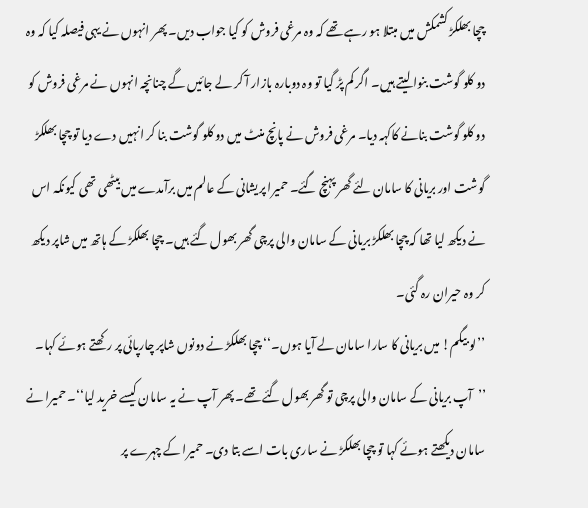چچا بھلکڑ کشمکش میں مبتلا ہو رہے تھے کہ وہ مرغی فروش کو کیا جواب دیں۔ پھر انہوں نے یہی فیصلہ کیا کہ وہ دو کلو گوشت بنوا لیتے ہیں۔ اگر کم پڑ گیا تو وہ دوبارہ بازار آ کر لے جائیں گے چنانچہ انہوں نے مرغی فروش کو دو کلو گوشت بنانے کاکہہ دیا۔ مرغی فروش نے پانچ منٹ میں دو کلو گوشت بنا کر انہیں دے دیا تو چچا بھلکڑ گوشت اور بریانی کا سامان لئے گھر پہنچ گئے۔ حمیرا پریشانی کے عالم میں برآمدے میں بیٹھی تھی کیونکہ اس نے دیکھ لیا تھا کہ چچا بھلکڑ بریانی کے سامان والی پرچی گھر بھول گئے ہیں۔ چچا بھلکڑ کے ہاتھ میں شاپر دیکھ کر وہ حیران رہ گئی۔
’’لو بیگم! میں بریانی کا سارا سامان لے آیا ہوں۔‘‘ چچا بھلکڑ نے دونوں شاپر چارپائی پر رکھتے ہوئے کہا۔
’’آپ بریانی کے سامان والی پرچی تو گھر بھول گئے تھے۔ پھر آپ نے یہ سامان کیسے خرید لیا‘‘۔ حمیرا نے سامان دیکھتے ہوئے کہا تو چچا بھلکڑ نے ساری بات اسے بتا دی۔ حمیرا کے چہرے پر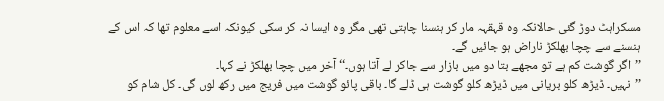مسکراہٹ دوڑ گئی حالانکہ وہ قہقہہ مار کر ہنسنا چاہتی تھی مگر وہ ایسا نہ کر سکی کیونکہ اسے معلوم تھا کہ اس کے ہنسنے سے چچا بھلکڑ ناراض ہو جائیں گے۔
’’اگر گوشت کم ہے تو مجھے بتا دو میں بازار سے جاکر لے آتا ہوں۔‘‘ آخر میں چچا بھلکڑ نے کہا۔
’’نہیں۔ ڈیڑھ کلو بریانی میں ڈیڑھ کلو گوشت ہی ڈلے گا۔ باقی پائو گوشت میں فریج میں رکھ لوں گی۔ کل شام کو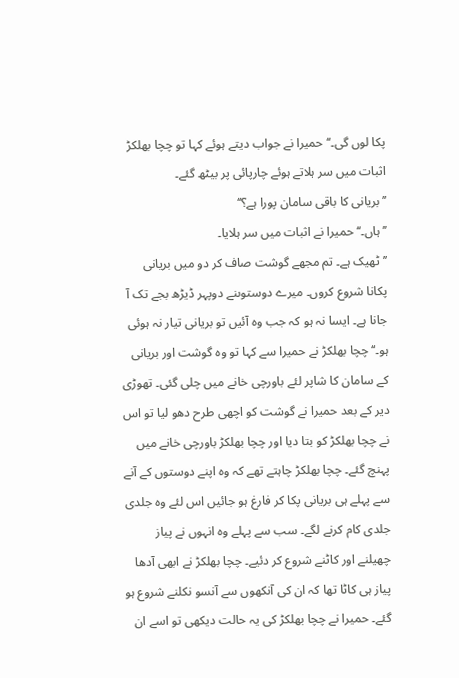پکا لوں گی۔‘‘ حمیرا نے جواب دیتے ہوئے کہا تو چچا بھلکڑ اثبات میں سر ہلاتے ہوئے چارپائی پر بیٹھ گئے۔
’’بریانی کا باقی سامان پورا ہے؟‘‘
’’ہاں۔‘‘ حمیرا نے اثبات میں سر ہلایا۔
’’ٹھیک ہے۔ تم مجھے گوشت صاف کر دو میں بریانی پکانا شروع کروں۔ میرے دوستوںنے دوپہر ڈیڑھ بجے تک آ جانا ہے۔ ایسا نہ ہو کہ جب وہ آئیں تو بریانی تیار نہ ہوئی ہو۔‘‘ چچا بھلکڑ نے حمیرا سے کہا تو وہ گوشت اور بریانی کے سامان کا شاپر لئے باورچی خانے میں چلی گئی۔ تھوڑی دیر کے بعد حمیرا نے گوشت کو اچھی طرح دھو لیا تو اس نے چچا بھلکڑ کو بتا دیا اور چچا بھلکڑ باورچی خانے میں پہنچ گئے۔ چچا بھلکڑ چاہتے تھے کہ وہ اپنے دوستوں کے آنے سے پہلے ہی بریانی پکا کر فارغ ہو جائیں اس لئے وہ جلدی جلدی کام کرنے لگے۔ سب سے پہلے وہ انہوں نے پیاز چھیلنے اور کاٹنے شروع کر دئیے۔ چچا بھلکڑ نے ابھی آدھا پیاز ہی کاٹا تھا کہ ان کی آنکھوں سے آنسو نکلنے شروع ہو گئے۔ حمیرا نے چچا بھلکڑ کی یہ حالت دیکھی تو اسے ان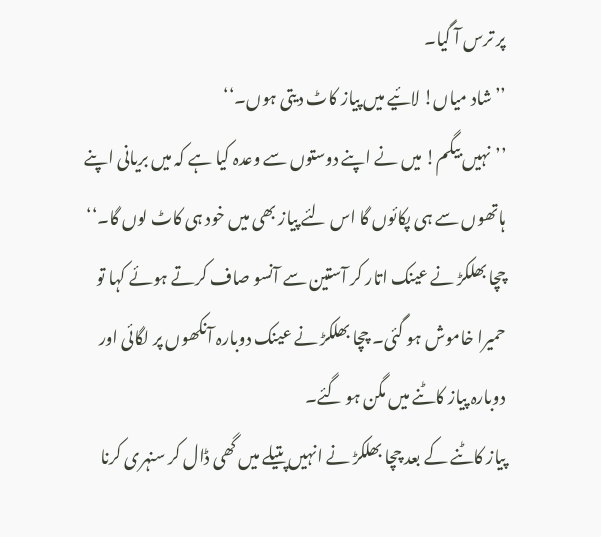پر ترس آ گیا۔
’’شاد میاں! لائیے میں پیاز کاٹ دیتی ہوں۔‘‘
’’نہیں بیگم! میں نے اپنے دوستوں سے وعدہ کیا ہے کہ میں بریانی اپنے ہاتھوں سے ہی پکائوں گا اس لئے پیاز بھی میں خود ہی کاٹ لوں گا۔‘‘ چچا بھلکڑ نے عینک اتار کر آستین سے آنسو صاف کرتے ہوئے کہا تو حمیرا خاموش ہو گئی۔ چچا بھلکڑ نے عینک دوبارہ آنکھوں پر لگائی اور دوبارہ پیاز کاٹنے میں مگن ہو گئے۔
پیاز کاٹنے کے بعد چچا بھلکڑ نے انہیں پتیلے میں گھی ڈال کر سنہری کرنا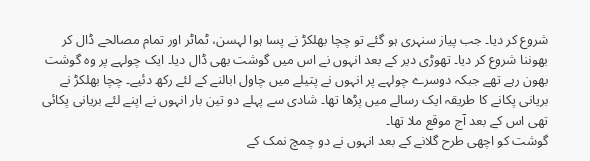شروع کر دیا۔ جب پیاز سنہری ہو گئے تو چچا بھلکڑ نے پسا ہوا لہسن، ٹماٹر اور تمام مصالحے ڈال کر بھوننا شروع کر دیا۔ تھوڑی دیر کے بعد انہوں نے اس میں گوشت بھی ڈال دیا۔ ایک چولہے پر وہ گوشت بھون رہے تھے جبکہ دوسرے چولہے پر انہوں نے پتیلے میں چاول ابالنے کے لئے رکھ دئیے۔ چچا بھلکڑ نے بریانی پکانے کا طریقہ ایک رسالے میں پڑھا تھا۔ شادی سے پہلے دو تین بار انہوں نے اپنے لئے بریانی پکائی تھی اس کے بعد آج موقع ملا تھا۔
گوشت کو اچھی طرح گلانے کے بعد انہوں نے دو چمچ نمک کے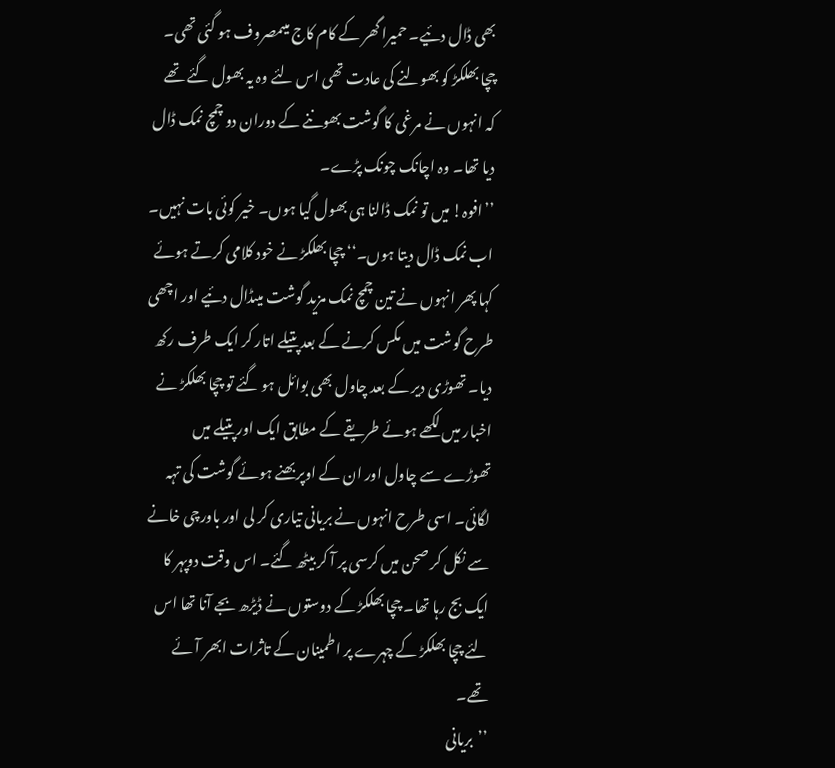بھی ڈال دئیے۔ حمیرا گھر کے کام کاج میںمصروف ہو گئی تھی۔ چچا بھلکڑ کو بھولنے کی عادت تھی اس لئے وہ یہ بھول گئے تھے کہ انہوں نے مرغی کا گوشت بھوننے کے دوران دو چمچ نمک ڈال دیا تھا۔ وہ اچانک چونک پڑے۔
’’افوہ! میں تو نمک ڈالنا ہی بھول گیا ہوں۔ خیر کوئی بات نہیں۔ اب نمک ڈال دیتا ہوں۔‘‘ چچا بھلکڑ نے خود کلامی کرتے ہوئے کہا پھر انہوں نے تین چمچ نمک مزید گوشت میںڈال دئیے اور اچھی طرح گوشت میں مکس کرنے کے بعد پتیلے اتار کر ایک طرف رکھ دیا۔ تھوڑی دیر کے بعد چاول بھی بوائل ہو گئے تو چچا بھلکڑ نے اخبار میں لکھے ہوئے طریقے کے مطابق ایک اور پتیلے میں تھوڑے سے چاول اور ان کے اوپر بھنے ہوئے گوشت کی تہہ لگائی۔ اسی طرح انہوں نے بریانی تیاری کر لی اور باورچی خانے سے نکل کر صحن میں کرسی پر آ کر بیٹھ گئے۔ اس وقت دوپہر کا ایک بج رہا تھا۔ چچا بھلکڑ کے دوستوں نے ڈیڑھ بجے آنا تھا اس لئے چچا بھلکڑ کے چہرے پر اطمینان کے تاثرات ابھر آئے تھے۔
’’بریانی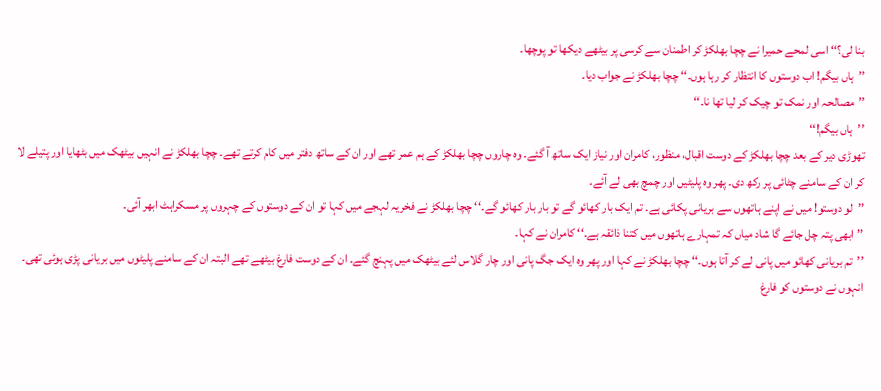بنا لی؟‘‘ اسی لمحے حمیرا نے چچا بھلکڑ کر اطمنان سے کرسی پر بیٹھے دیکھا تو پوچھا۔
’’ہاں بیگم! اب دوستوں کا انتظار کر رہا ہوں۔‘‘ چچا بھلکڑ نے جواب دیا۔
’’مصالحہ اور نمک تو چیک کر لیا تھا نا۔‘‘
’’ہاں بیگم!‘‘
تھوڑی دیر کے بعد چچا بھلکڑ کے دوست اقبال، منظور، کامران اور نیاز ایک ساتھ آ گئے۔ وہ چاروں چچا بھلکڑ کے ہم عمر تھے اور ان کے ساتھ دفتر میں کام کرتے تھے۔ چچا بھلکڑ نے انہیں بیٹھک میں بٹھایا اور پتیلے لا کر ان کے سامنے چٹائی پر رکھ دی۔ پھر وہ پلیٹیں اور چمچ بھی لے آئے۔
’’لو دوستو! میں نے اپنے ہاتھوں سے بریانی پکائی ہے۔ تم ایک بار کھائو گے تو بار بار کھائو گے۔‘‘ چچا بھلکڑ نے فخریہ لہجے میں کہا تو ان کے دوستوں کے چہروں پر مسکراہٹ ابھر آئی۔
’’ابھی پتہ چل جائے گا شاد میاں کہ تمہارے ہاتھوں میں کتنا ذائقہ ہے۔‘‘ کامران نے کہا۔
’’تم بریانی کھائو میں پانی لے کر آتا ہوں۔‘‘ چچا بھلکڑ نے کہا اور پھر وہ ایک جگ پانی اور چار گلاس لئے بیٹھک میں پہنچ گئے۔ ان کے دوست فارغ بیٹھے تھے البتہ ان کے سامنے پلیٹوں میں بریانی پڑی ہوئی تھی۔ انہوں نے دوستوں کو فارغ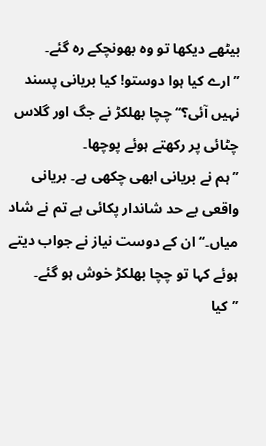بیٹھے دیکھا تو وہ بھونچکے رہ گئے۔
’’ارے کیا ہوا دوستو! کیا بریانی پسند نہیں آئی؟‘‘ چچا بھلکڑ نے جگ اور گلاس چٹائی پر رکھتے ہوئے پوچھا۔
’’ہم نے بریانی ابھی چکھی ہے۔ بریانی واقعی بے حد شاندار پکائی ہے تم نے شاد میاں۔‘‘ ان کے دوست نیاز نے جواب دیتے ہوئے کہا تو چچا بھلکڑ خوش ہو گئے۔
’’کیا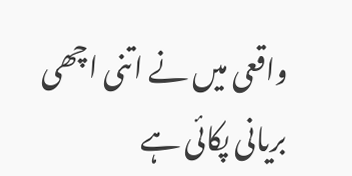واقعی میں نے اتنی اچھی بریانی پکائی ہے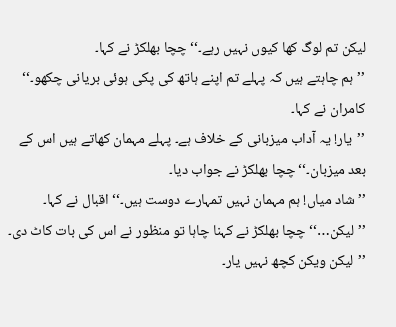لیکن تم لوگ کھا کیوں نہیں رہے۔‘‘ چچا بھلکڑ نے کہا۔
’’ہم چاہتے ہیں کہ پہلے تم اپنے ہاتھ کی پکی ہوئی بریانی چکھو۔‘‘ کامران نے کہا۔
’’یار! یہ آداب میزبانی کے خلاف ہے۔ پہلے مہمان کھاتے ہیں اس کے بعد میزبان۔‘‘ چچا بھلکڑ نے جواب دیا۔
’’شاد میاں! ہم مہمان نہیں تمہارے دوست ہیں۔‘‘ اقبال نے کہا۔
’’لیکن…‘‘ چچا بھلکڑ نے کہنا چاہا تو منظور نے اس کی بات کاٹ دی۔
’’لیکن ویکن کچھ نہیں یار۔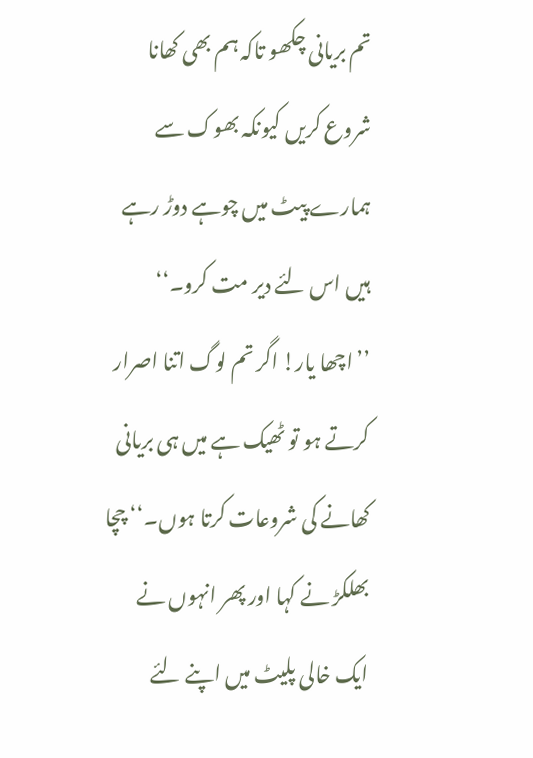تم بریانی چکھو تاکہ ہم بھی کھانا شروع کریں کیونکہ بھوک سے ہمارے پیٹ میں چوہے دوڑ رہے ہیں اس لئے دیر مت کرو۔‘‘
’’اچھا یار! اگر تم لوگ اتنا اصرار کرتے ہو تو ٹھیک ہے میں ہی بریانی کھانے کی شروعات کرتا ہوں۔‘‘ چچا بھلکڑ نے کہا اور پھر انہوں نے ایک خالی پلیٹ میں اپنے لئے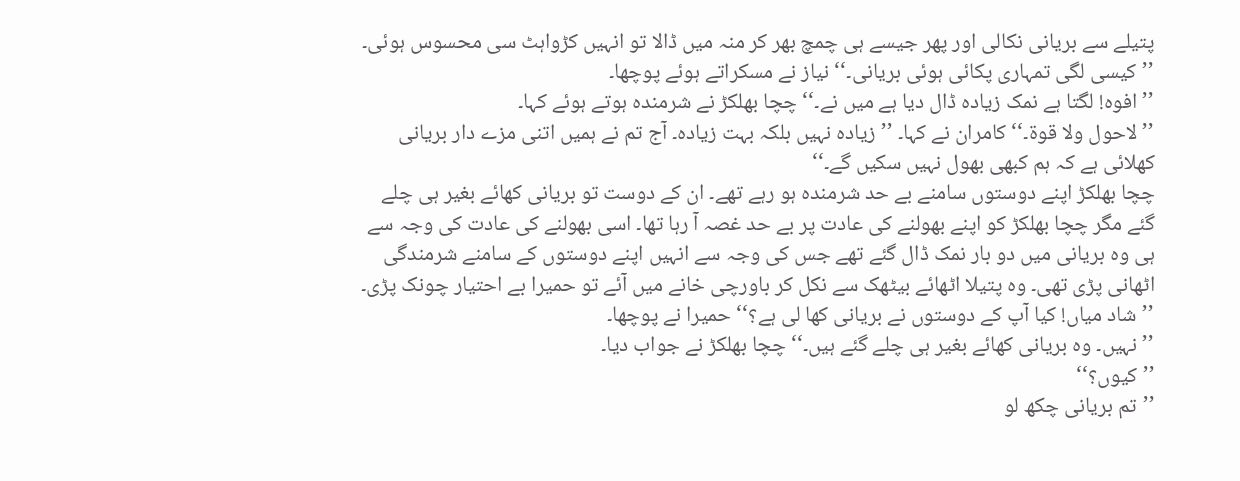پتیلے سے بریانی نکالی اور پھر جیسے ہی چمچ بھر کر منہ میں ڈالا تو انہیں کڑواہٹ سی محسوس ہوئی۔
’’کیسی لگی تمہاری پکائی ہوئی بریانی۔‘‘ نیاز نے مسکراتے ہوئے پوچھا۔
’’افوہ! لگتا ہے نمک زیادہ ڈال دیا ہے میں نے۔‘‘ چچا بھلکڑ نے شرمندہ ہوتے ہوئے کہا۔
’’لاحول ولا قوۃ۔‘‘ کامران نے کہا۔ ’’زیادہ نہیں بلکہ بہت زیادہ۔ آج تم نے ہمیں اتنی مزے دار بریانی کھلائی ہے کہ ہم کبھی بھول نہیں سکیں گے۔‘‘
چچا بھلکڑ اپنے دوستوں سامنے بے حد شرمندہ ہو رہے تھے۔ ان کے دوست تو بریانی کھائے بغیر ہی چلے گئے مگر چچا بھلکڑ کو اپنے بھولنے کی عادت پر بے حد غصہ آ رہا تھا۔ اسی بھولنے کی عادت کی وجہ سے ہی وہ بریانی میں دو بار نمک ڈال گئے تھے جس کی وجہ سے انہیں اپنے دوستوں کے سامنے شرمندگی اٹھانی پڑی تھی۔ وہ پتیلا اٹھائے بیٹھک سے نکل کر باورچی خانے میں آئے تو حمیرا بے احتیار چونک پڑی۔
’’شاد میاں! کیا آپ کے دوستوں نے بریانی کھا لی ہے؟‘‘ حمیرا نے پوچھا۔
’’نہیں۔ وہ بریانی کھائے بغیر ہی چلے گئے ہیں۔‘‘ چچا بھلکڑ نے جواب دیا۔
’’کیوں؟‘‘
’’تم بریانی چکھ لو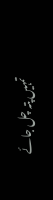تمہیں پتہ چل جائے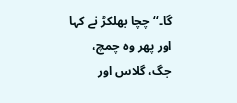گا۔‘‘ چچا بھلکڑ نے کہا اور پھر وہ چمچ، جگ، گلاس اور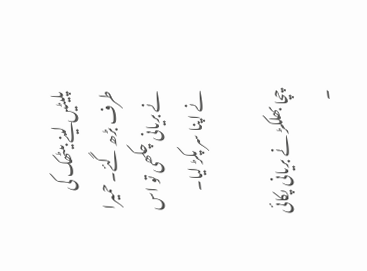پلیٹیں لینے بیٹھک کی طرف بڑھ گئے۔ حمیرا نے بریانی چکھی تو اس نے اپنا سر پکڑ لیا۔

چچا بھلکڑ نے بریانی پکائی ۔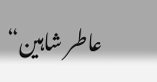عاطر شاہین“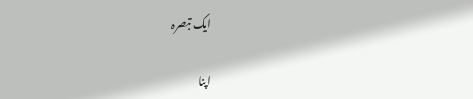ایک تبصرہ

اپنا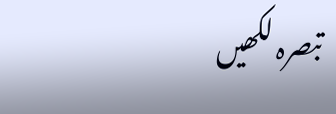تبصرہ لکھیں